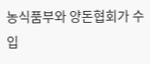농식품부와 양돈협회가 수입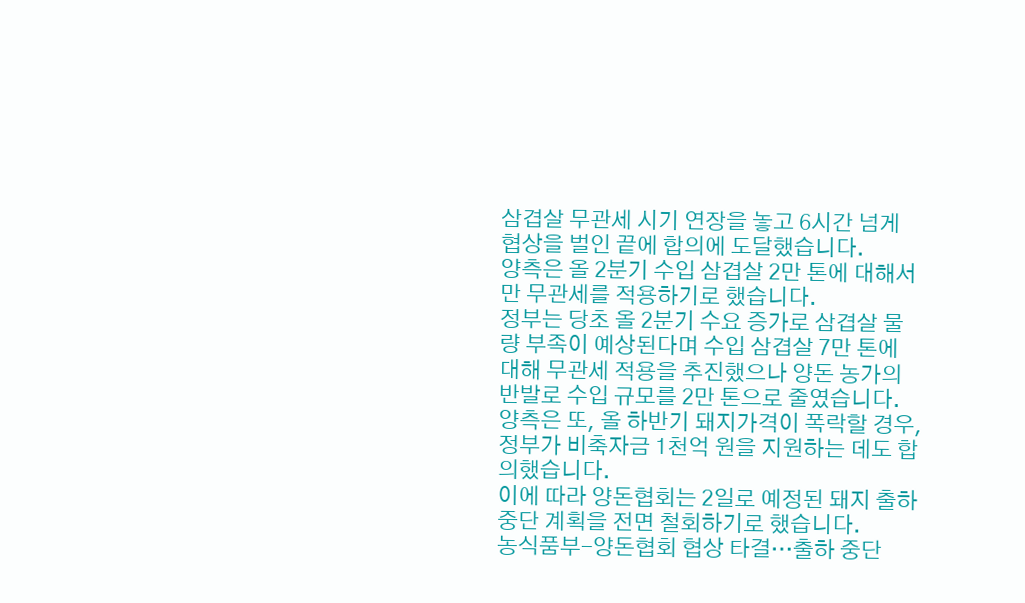삼겹살 무관세 시기 연장을 놓고 6시간 넘게 협상을 벌인 끝에 합의에 도달했습니다.
양측은 올 2분기 수입 삼겹살 2만 톤에 대해서만 무관세를 적용하기로 했습니다.
정부는 당초 올 2분기 수요 증가로 삼겹살 물량 부족이 예상된다며 수입 삼겹살 7만 톤에 대해 무관세 적용을 추진했으나 양돈 농가의 반발로 수입 규모를 2만 톤으로 줄였습니다.
양측은 또, 올 하반기 돼지가격이 폭락할 경우, 정부가 비축자금 1천억 원을 지원하는 데도 합의했습니다.
이에 따라 양돈협회는 2일로 예정된 돼지 출하 중단 계획을 전면 철회하기로 했습니다.
농식품부-양돈협회 협상 타결…출하 중단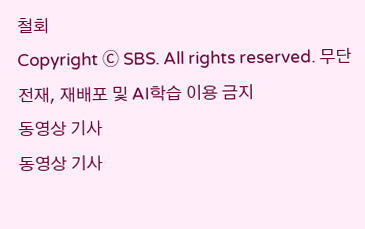철회
Copyright Ⓒ SBS. All rights reserved. 무단 전재, 재배포 및 AI학습 이용 금지
동영상 기사
동영상 기사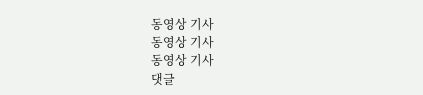동영상 기사
동영상 기사
동영상 기사
댓글